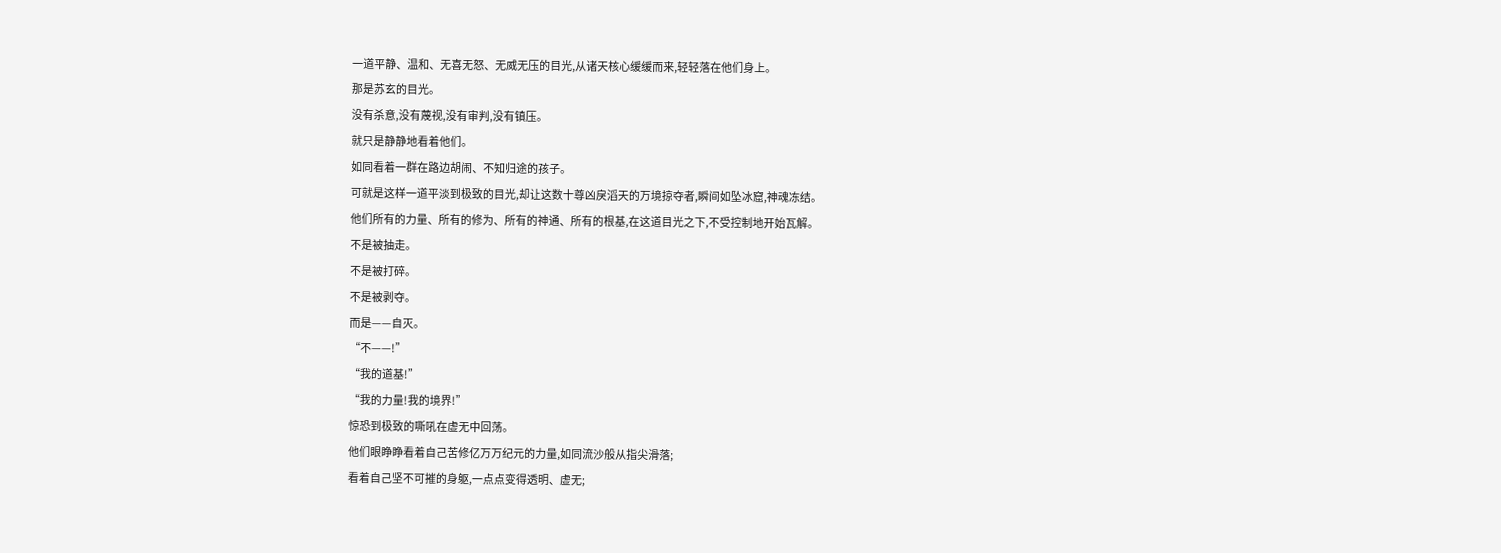一道平静、温和、无喜无怒、无威无压的目光,从诸天核心缓缓而来,轻轻落在他们身上。
那是苏玄的目光。
没有杀意,没有蔑视,没有审判,没有镇压。
就只是静静地看着他们。
如同看着一群在路边胡闹、不知归途的孩子。
可就是这样一道平淡到极致的目光,却让这数十尊凶戾滔天的万境掠夺者,瞬间如坠冰窟,神魂冻结。
他们所有的力量、所有的修为、所有的神通、所有的根基,在这道目光之下,不受控制地开始瓦解。
不是被抽走。
不是被打碎。
不是被剥夺。
而是——自灭。
“不——!”
“我的道基!”
“我的力量!我的境界!”
惊恐到极致的嘶吼在虚无中回荡。
他们眼睁睁看着自己苦修亿万万纪元的力量,如同流沙般从指尖滑落;
看着自己坚不可摧的身躯,一点点变得透明、虚无;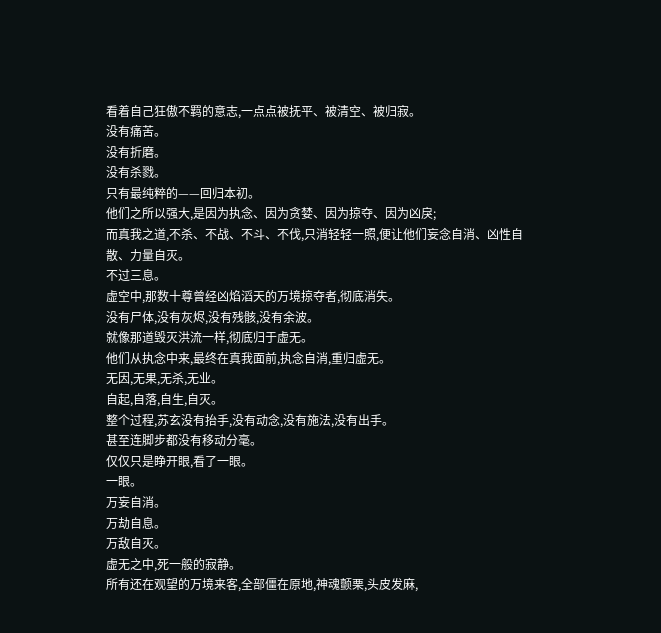看着自己狂傲不羁的意志,一点点被抚平、被清空、被归寂。
没有痛苦。
没有折磨。
没有杀戮。
只有最纯粹的——回归本初。
他们之所以强大,是因为执念、因为贪婪、因为掠夺、因为凶戾;
而真我之道,不杀、不战、不斗、不伐,只消轻轻一照,便让他们妄念自消、凶性自散、力量自灭。
不过三息。
虚空中,那数十尊曾经凶焰滔天的万境掠夺者,彻底消失。
没有尸体,没有灰烬,没有残骸,没有余波。
就像那道毁灭洪流一样,彻底归于虚无。
他们从执念中来,最终在真我面前,执念自消,重归虚无。
无因,无果,无杀,无业。
自起,自落,自生,自灭。
整个过程,苏玄没有抬手,没有动念,没有施法,没有出手。
甚至连脚步都没有移动分毫。
仅仅只是睁开眼,看了一眼。
一眼。
万妄自消。
万劫自息。
万敌自灭。
虚无之中,死一般的寂静。
所有还在观望的万境来客,全部僵在原地,神魂颤栗,头皮发麻,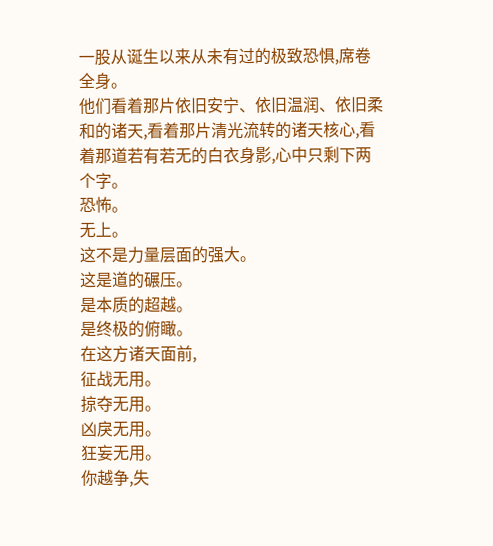一股从诞生以来从未有过的极致恐惧,席卷全身。
他们看着那片依旧安宁、依旧温润、依旧柔和的诸天,看着那片清光流转的诸天核心,看着那道若有若无的白衣身影,心中只剩下两个字。
恐怖。
无上。
这不是力量层面的强大。
这是道的碾压。
是本质的超越。
是终极的俯瞰。
在这方诸天面前,
征战无用。
掠夺无用。
凶戾无用。
狂妄无用。
你越争,失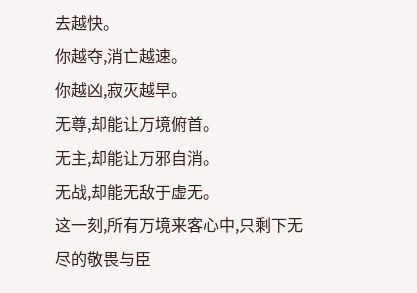去越快。
你越夺,消亡越速。
你越凶,寂灭越早。
无尊,却能让万境俯首。
无主,却能让万邪自消。
无战,却能无敌于虚无。
这一刻,所有万境来客心中,只剩下无尽的敬畏与臣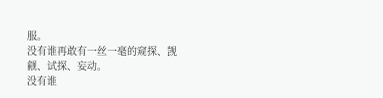服。
没有谁再敢有一丝一毫的窥探、觊觎、试探、妄动。
没有谁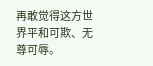再敢觉得这方世界平和可欺、无尊可辱。